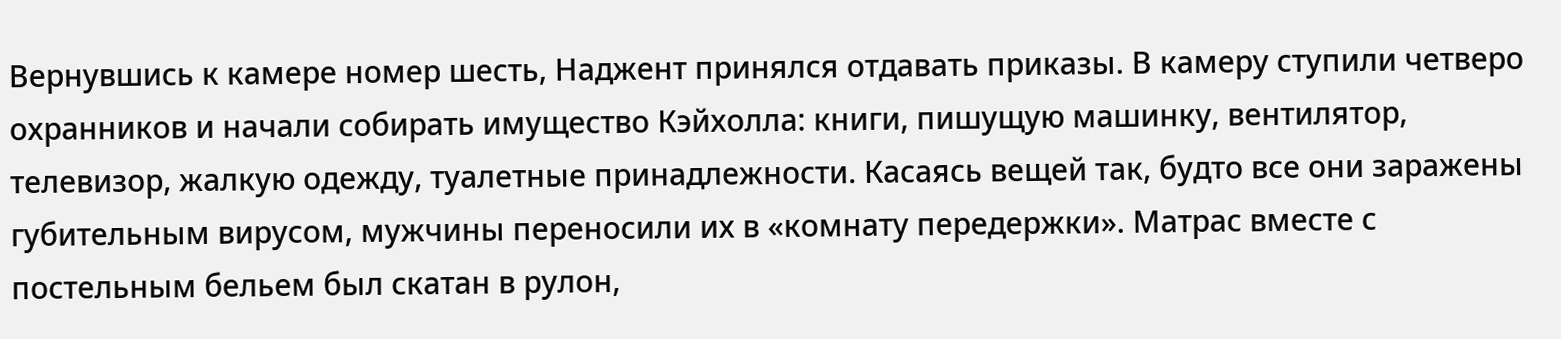Вернувшись к камере номер шесть, Наджент принялся отдавать приказы. В камеру ступили четверо охранников и начали собирать имущество Кэйхолла: книги, пишущую машинку, вентилятор, телевизор, жалкую одежду, туалетные принадлежности. Касаясь вещей так, будто все они заражены губительным вирусом, мужчины переносили их в «комнату передержки». Матрас вместе с постельным бельем был скатан в рулон,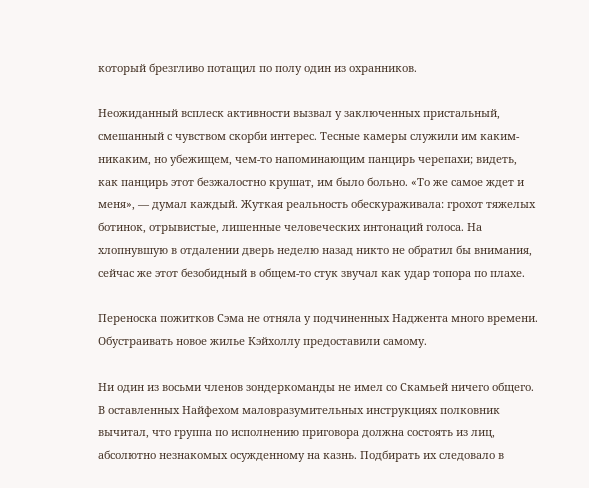который брезгливо потащил по полу один из охранников.

Неожиданный всплеск активности вызвал у заключенных пристальный, смешанный с чувством скорби интерес. Тесные камеры служили им каким-никаким, но убежищем, чем-то напоминающим панцирь черепахи; видеть, как панцирь этот безжалостно крушат, им было больно. «То же самое ждет и меня», — думал каждый. Жуткая реальность обескураживала: грохот тяжелых ботинок, отрывистые, лишенные человеческих интонаций голоса. На хлопнувшую в отдалении дверь неделю назад никто не обратил бы внимания, сейчас же этот безобидный в общем-то стук звучал как удар топора по плахе.

Переноска пожитков Сэма не отняла у подчиненных Наджента много времени. Обустраивать новое жилье Кэйхоллу предоставили самому.

Ни один из восьми членов зондеркоманды не имел со Скамьей ничего общего. В оставленных Найфехом маловразумительных инструкциях полковник вычитал, что группа по исполнению приговора должна состоять из лиц, абсолютно незнакомых осужденному на казнь. Подбирать их следовало в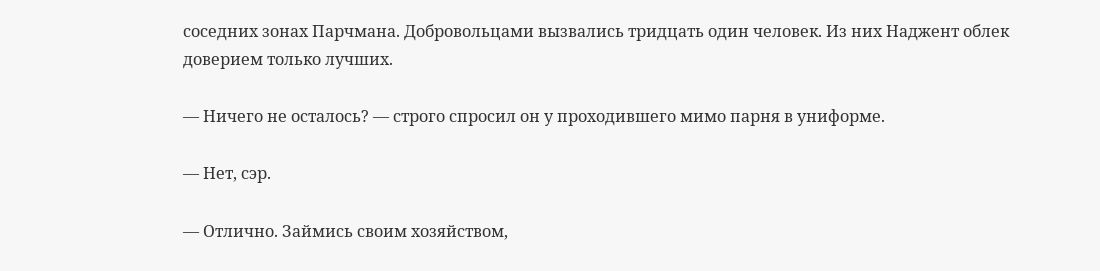соседних зонах Парчмана. Добровольцами вызвались тридцать один человек. Из них Наджент облек доверием только лучших.

— Ничего не осталось? — строго спросил он у проходившего мимо парня в униформе.

— Нет, сэр.

— Отлично. Займись своим хозяйством,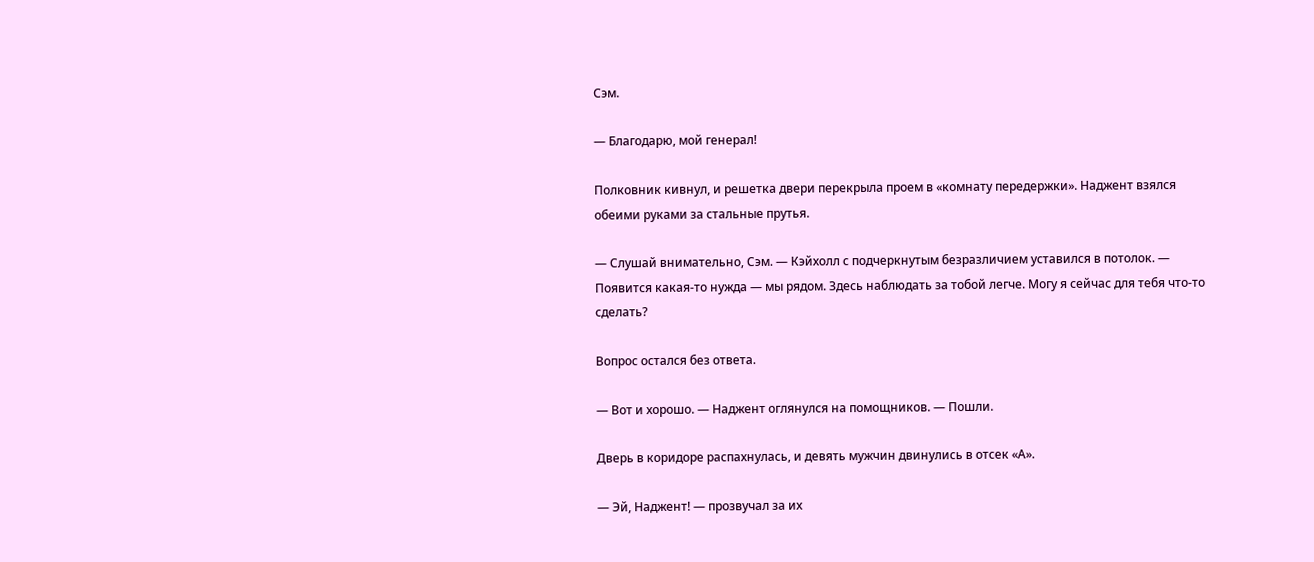Сэм.

— Благодарю, мой генерал!

Полковник кивнул, и решетка двери перекрыла проем в «комнату передержки». Наджент взялся обеими руками за стальные прутья.

— Слушай внимательно, Сэм. — Кэйхолл с подчеркнутым безразличием уставился в потолок. — Появится какая-то нужда — мы рядом. Здесь наблюдать за тобой легче. Могу я сейчас для тебя что-то сделать?

Вопрос остался без ответа.

— Вот и хорошо. — Наджент оглянулся на помощников. — Пошли.

Дверь в коридоре распахнулась, и девять мужчин двинулись в отсек «А».

— Эй, Наджент! — прозвучал за их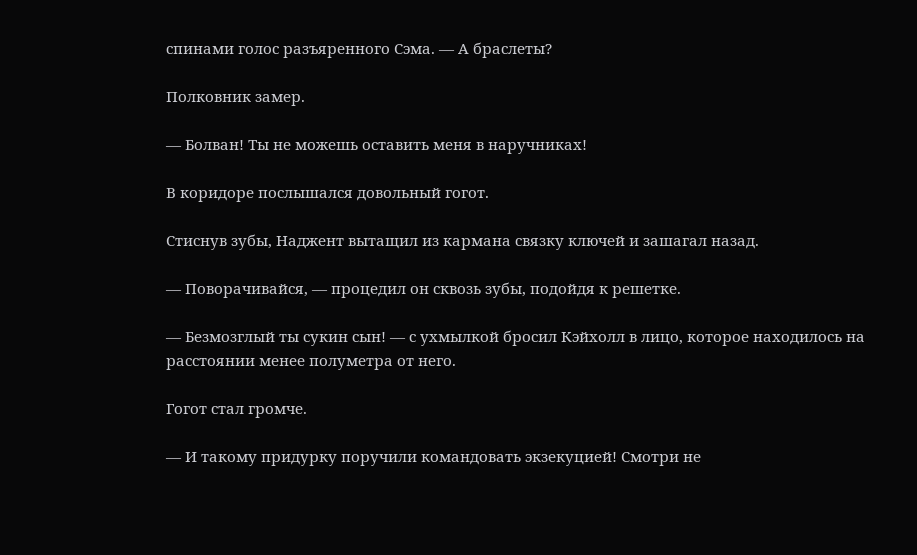спинами голос разъяренного Сэма. — А браслеты?

Полковник замер.

— Болван! Ты не можешь оставить меня в наручниках!

В коридоре послышался довольный гогот.

Стиснув зубы, Наджент вытащил из кармана связку ключей и зашагал назад.

— Поворачивайся, — процедил он сквозь зубы, подойдя к решетке.

— Безмозглый ты сукин сын! — с ухмылкой бросил Кэйхолл в лицо, которое находилось на расстоянии менее полуметра от него.

Гогот стал громче.

— И такому придурку поручили командовать экзекуцией! Смотри не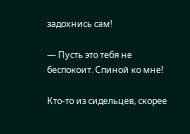задохнись сам!

— Пусть это тебя не беспокоит. Спиной ко мне!

Кто-то из сидельцев, скорее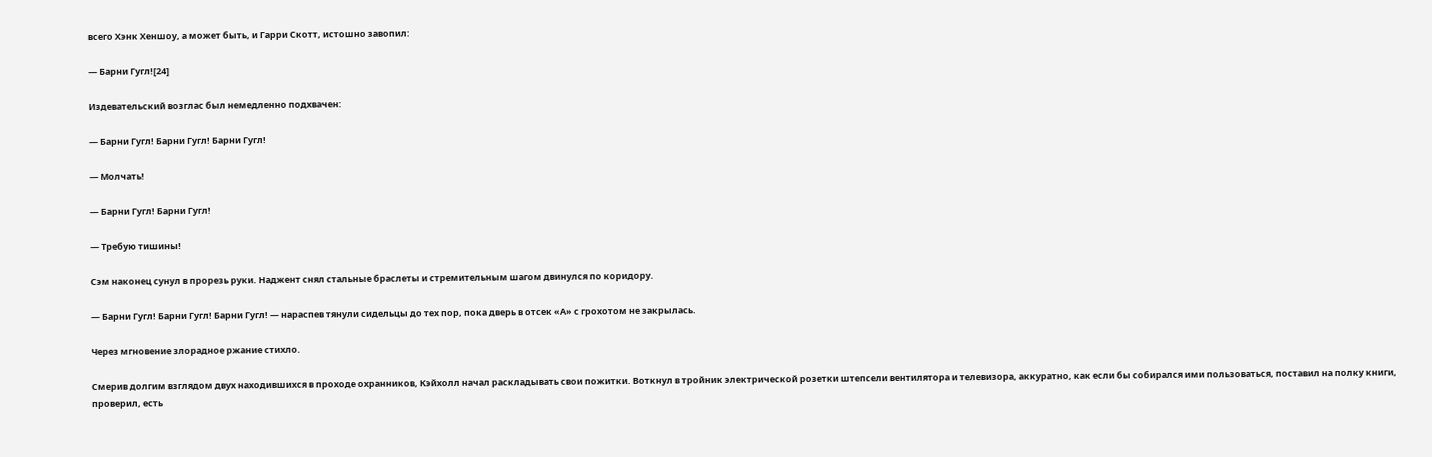всего Хэнк Хеншоу, а может быть, и Гарри Скотт, истошно завопил:

— Барни Гугл![24]

Издевательский возглас был немедленно подхвачен:

— Барни Гугл! Барни Гугл! Барни Гугл!

— Молчать!

— Барни Гугл! Барни Гугл!

— Требую тишины!

Сэм наконец сунул в прорезь руки. Наджент снял стальные браслеты и стремительным шагом двинулся по коридору.

— Барни Гугл! Барни Гугл! Барни Гугл! — нараспев тянули сидельцы до тех пор, пока дверь в отсек «А» с грохотом не закрылась.

Через мгновение злорадное ржание стихло.

Смерив долгим взглядом двух находившихся в проходе охранников, Кэйхолл начал раскладывать свои пожитки. Воткнул в тройник электрической розетки штепсели вентилятора и телевизора, аккуратно, как если бы собирался ими пользоваться, поставил на полку книги, проверил, есть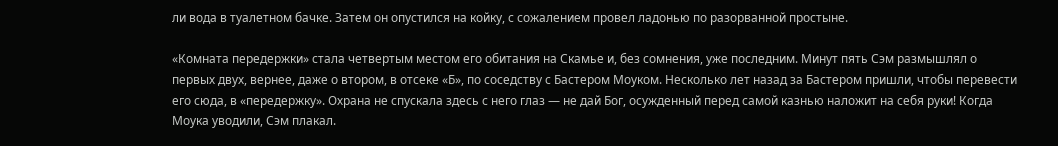ли вода в туалетном бачке. Затем он опустился на койку, с сожалением провел ладонью по разорванной простыне.

«Комната передержки» стала четвертым местом его обитания на Скамье и, без сомнения, уже последним. Минут пять Сэм размышлял о первых двух, вернее, даже о втором, в отсеке «Б», по соседству с Бастером Моуком. Несколько лет назад за Бастером пришли, чтобы перевести его сюда, в «передержку». Охрана не спускала здесь с него глаз — не дай Бог, осужденный перед самой казнью наложит на себя руки! Когда Моука уводили, Сэм плакал.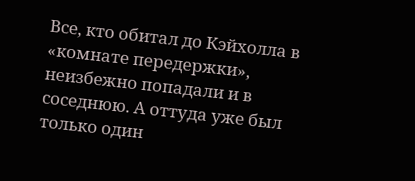Все, кто обитал до Кэйхолла в «комнате передержки», неизбежно попадали и в соседнюю. А оттуда уже был только один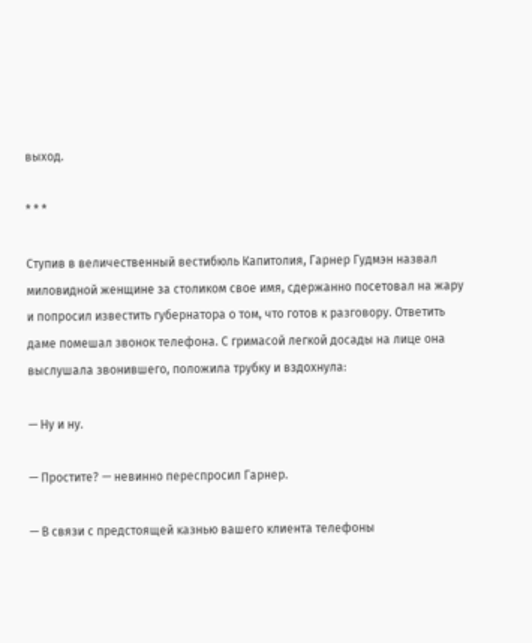выход.

* * *

Ступив в величественный вестибюль Капитолия, Гарнер Гудмэн назвал миловидной женщине за столиком свое имя, сдержанно посетовал на жару и попросил известить губернатора о том, что готов к разговору. Ответить даме помешал звонок телефона. С гримасой легкой досады на лице она выслушала звонившего, положила трубку и вздохнула:

— Ну и ну.

— Простите? — невинно переспросил Гарнер.

— В связи с предстоящей казнью вашего клиента телефоны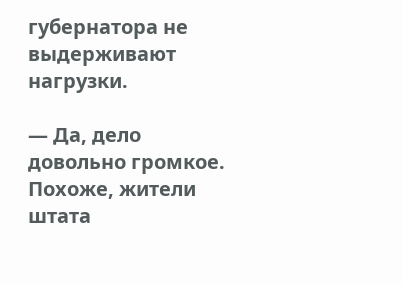губернатора не выдерживают нагрузки.

— Да, дело довольно громкое. Похоже, жители штата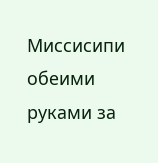Миссисипи обеими руками за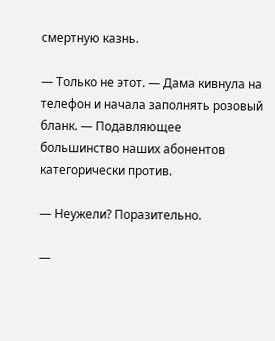смертную казнь.

— Только не этот. — Дама кивнула на телефон и начала заполнять розовый бланк. — Подавляющее большинство наших абонентов категорически против.

— Неужели? Поразительно.

—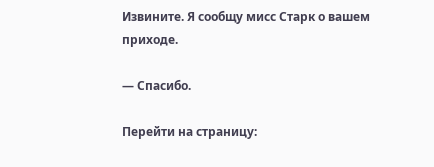Извините. Я сообщу мисс Старк о вашем приходе.

— Спасибо.

Перейти на страницу: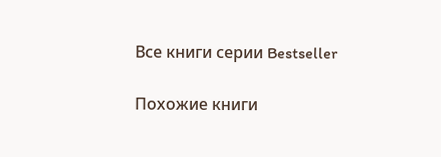Все книги серии Bestseller

Похожие книги